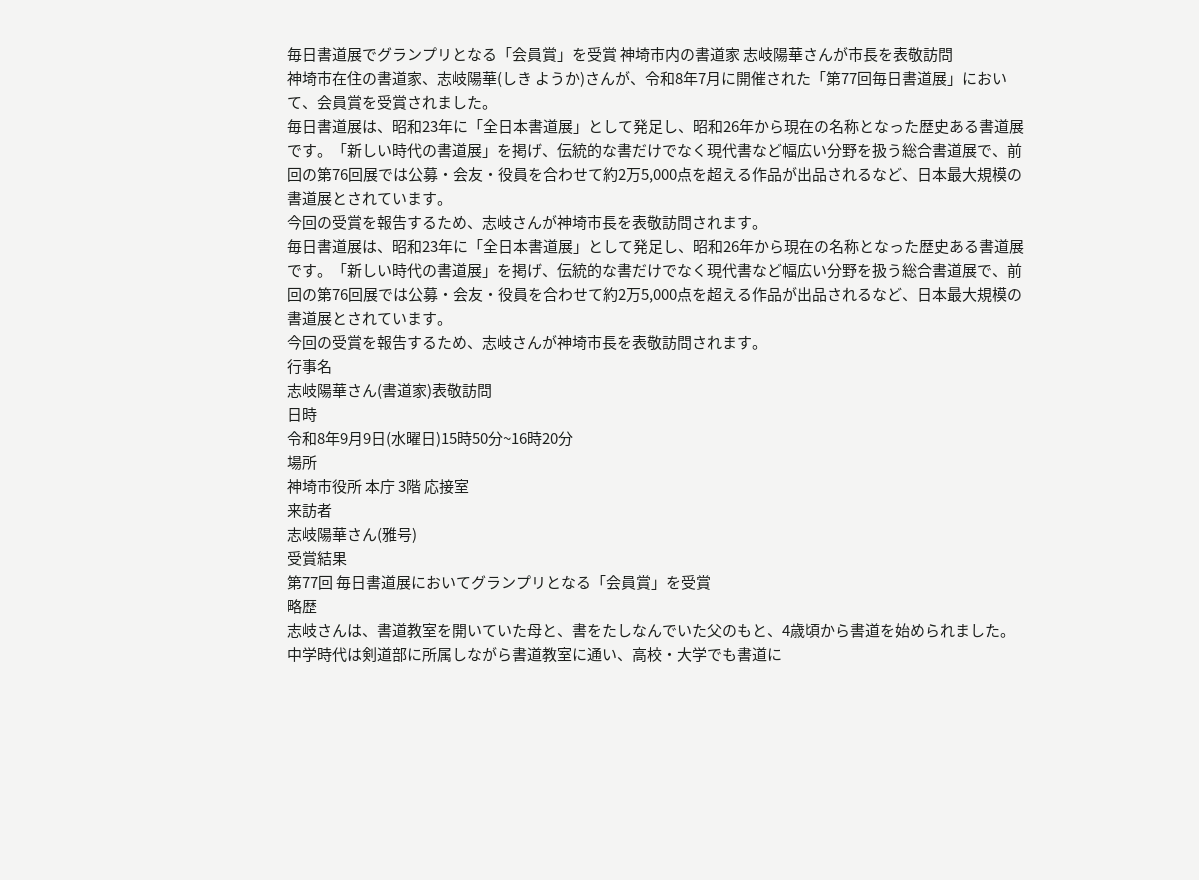毎日書道展でグランプリとなる「会員賞」を受賞 神埼市内の書道家 志岐陽華さんが市長を表敬訪問
神埼市在住の書道家、志岐陽華(しき ようか)さんが、令和8年7月に開催された「第77回毎日書道展」において、会員賞を受賞されました。
毎日書道展は、昭和23年に「全日本書道展」として発足し、昭和26年から現在の名称となった歴史ある書道展です。「新しい時代の書道展」を掲げ、伝統的な書だけでなく現代書など幅広い分野を扱う総合書道展で、前回の第76回展では公募・会友・役員を合わせて約2万5,000点を超える作品が出品されるなど、日本最大規模の書道展とされています。
今回の受賞を報告するため、志岐さんが神埼市長を表敬訪問されます。
毎日書道展は、昭和23年に「全日本書道展」として発足し、昭和26年から現在の名称となった歴史ある書道展です。「新しい時代の書道展」を掲げ、伝統的な書だけでなく現代書など幅広い分野を扱う総合書道展で、前回の第76回展では公募・会友・役員を合わせて約2万5,000点を超える作品が出品されるなど、日本最大規模の書道展とされています。
今回の受賞を報告するため、志岐さんが神埼市長を表敬訪問されます。
行事名
志岐陽華さん(書道家)表敬訪問
日時
令和8年9月9日(水曜日)15時50分~16時20分
場所
神埼市役所 本庁 3階 応接室
来訪者
志岐陽華さん(雅号)
受賞結果
第77回 毎日書道展においてグランプリとなる「会員賞」を受賞
略歴
志岐さんは、書道教室を開いていた母と、書をたしなんでいた父のもと、4歳頃から書道を始められました。
中学時代は剣道部に所属しながら書道教室に通い、高校・大学でも書道に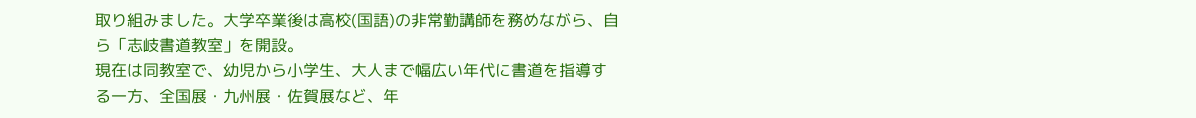取り組みました。大学卒業後は高校(国語)の非常勤講師を務めながら、自ら「志岐書道教室」を開設。
現在は同教室で、幼児から小学生、大人まで幅広い年代に書道を指導する一方、全国展・九州展・佐賀展など、年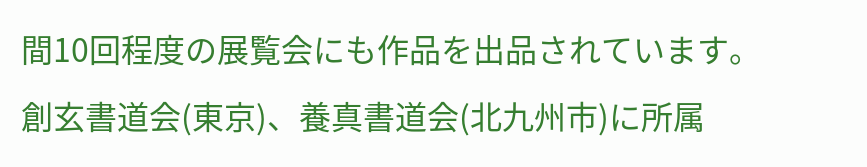間10回程度の展覧会にも作品を出品されています。
創玄書道会(東京)、養真書道会(北九州市)に所属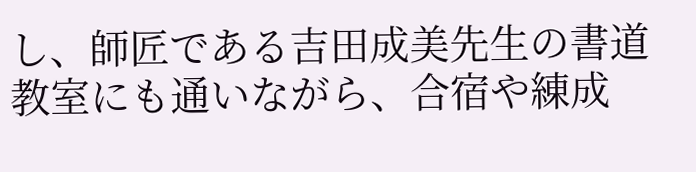し、師匠である吉田成美先生の書道教室にも通いながら、合宿や練成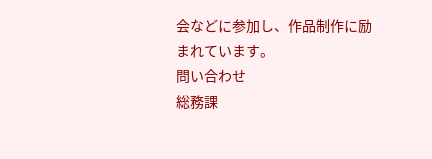会などに参加し、作品制作に励まれています。
問い合わせ
総務課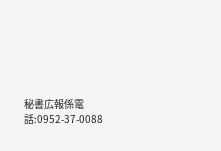秘書広報係電話:0952-37-0088